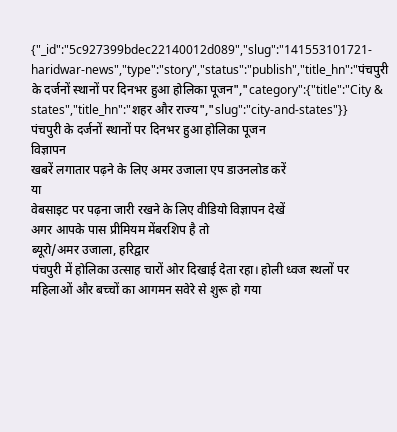{"_id":"5c927399bdec22140012d089","slug":"141553101721-haridwar-news","type":"story","status":"publish","title_hn":"पंचपुरी के दर्जनों स्थानों पर दिनभर हुआ होलिका पूजन","category":{"title":"City & states","title_hn":"शहर और राज्य","slug":"city-and-states"}}
पंचपुरी के दर्जनों स्थानों पर दिनभर हुआ होलिका पूजन
विज्ञापन
खबरें लगातार पढ़ने के लिए अमर उजाला एप डाउनलोड करें
या
वेबसाइट पर पढ़ना जारी रखने के लिए वीडियो विज्ञापन देखें
अगर आपके पास प्रीमियम मेंबरशिप है तो
ब्यूरो/अमर उजाला, हरिद्वार
पंचपुरी में होलिका उत्साह चारों ओर दिखाई देता रहा। होली ध्वज स्थलों पर महिलाओं और बच्चों का आगमन सवेरे से शुरू हो गया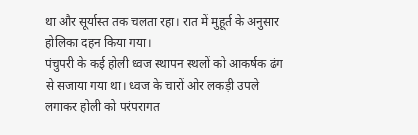था और सूर्यास्त तक चलता रहा। रात में मुहूर्त के अनुसार होलिका दहन किया गया।
पंचुपरी के कई होली ध्वज स्थापन स्थलों को आकर्षक ढंग से सजाया गया था। ध्वज के चारों ओर लकड़ी उपले लगाकर होली को परंपरागत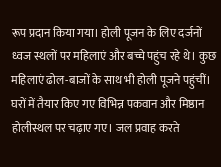रूप प्रदान किया गया। होली पूजन के लिए दर्जनों ध्वज स्थलों पर महिलाएं और बच्चे पहुंच रहे थे। कुछ महिलाएं ढोल-बाजों के साथ भी होली पूजने पहुंचीं। घरों में तैयार किए गए विभिन्न पकवान और मिष्ठान होलीस्थल पर चढ़ाए गए। जल प्रवाह करते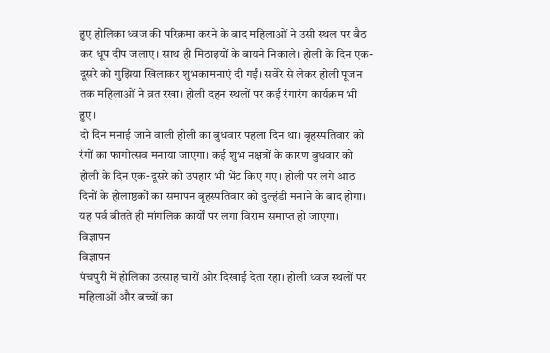हुए होलिका ध्वज की परिक्रमा करने के बाद महिलाओं ने उसी स्थल पर बैठ कर धूप दीप जलाए। साथ ही मिठाइयों के बायने निकाले। होली के दिन एक-दूसरे को गुझिया खिलाकर शुभकामनाएं दी गईं। सवेरे से लेकर होली पूजन तक महिलाओं ने व्रत रखा। होली दहन स्थलों पर कई रंगारंग कार्यक्रम भी हुए।
दो दिन मनाई जाने वाली होली का बुधवार पहला दिन था। बृहस्पतिवार को रंगों का फागोत्सव मनाया जाएगा। कई शुभ नक्षत्रों के कारण बुधवार को होली के दिन एक-दूसरे को उपहार भी भेंट किए गए। होली पर लगे आठ दिनों के होलाष्ठकों का समापन बृहस्पतिवार को दुल्हंडी मनाने के बाद होगा। यह पर्व बीतते ही मांगलिक कार्यों पर लगा विराम समाप्त हो जाएगा।
विज्ञापन
विज्ञापन
पंचपुरी में होलिका उत्साह चारों ओर दिखाई देता रहा। होली ध्वज स्थलों पर महिलाओं और बच्चों का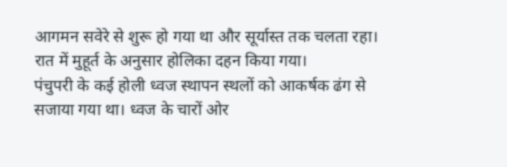आगमन सवेरे से शुरू हो गया था और सूर्यास्त तक चलता रहा। रात में मुहूर्त के अनुसार होलिका दहन किया गया।
पंचुपरी के कई होली ध्वज स्थापन स्थलों को आकर्षक ढंग से सजाया गया था। ध्वज के चारों ओर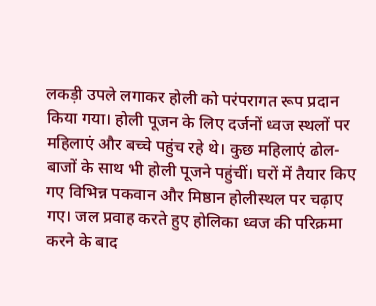लकड़ी उपले लगाकर होली को परंपरागत रूप प्रदान किया गया। होली पूजन के लिए दर्जनों ध्वज स्थलों पर महिलाएं और बच्चे पहुंच रहे थे। कुछ महिलाएं ढोल-बाजों के साथ भी होली पूजने पहुंचीं। घरों में तैयार किए गए विभिन्न पकवान और मिष्ठान होलीस्थल पर चढ़ाए गए। जल प्रवाह करते हुए होलिका ध्वज की परिक्रमा करने के बाद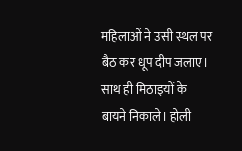महिलाओं ने उसी स्थल पर बैठ कर धूप दीप जलाए। साथ ही मिठाइयों के बायने निकाले। होली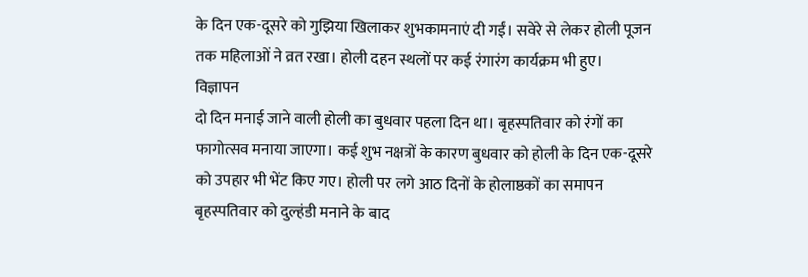के दिन एक-दूसरे को गुझिया खिलाकर शुभकामनाएं दी गईं। सवेरे से लेकर होली पूजन तक महिलाओं ने व्रत रखा। होली दहन स्थलों पर कई रंगारंग कार्यक्रम भी हुए।
विज्ञापन
दो दिन मनाई जाने वाली होली का बुधवार पहला दिन था। बृहस्पतिवार को रंगों का फागोत्सव मनाया जाएगा। कई शुभ नक्षत्रों के कारण बुधवार को होली के दिन एक-दूसरे को उपहार भी भेंट किए गए। होली पर लगे आठ दिनों के होलाष्ठकों का समापन बृहस्पतिवार को दुल्हंडी मनाने के बाद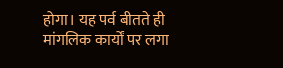होगा। यह पर्व बीतते ही मांगलिक कार्यों पर लगा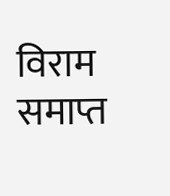विराम समाप्त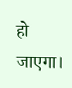हो जाएगा।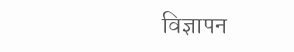विज्ञापन